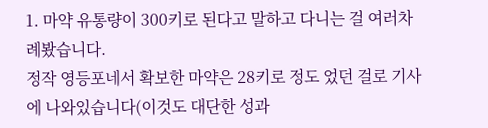1. 마약 유통량이 300키로 된다고 말하고 다니는 걸 여러차례봤습니다.
정작 영등포네서 확보한 마약은 28키로 정도 었던 걸로 기사에 나와있습니다(이것도 대단한 성과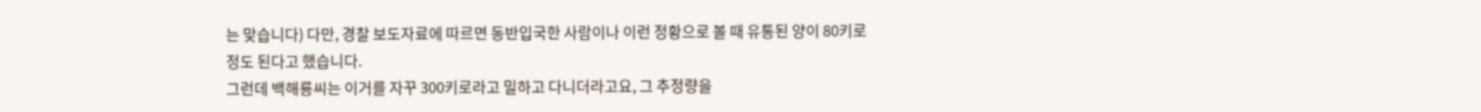는 맞습니다) 다만, 경찰 보도자료에 따르면 동반입국한 사람이나 이런 정황으로 볼 때 유통된 양이 80키로 정도 된다고 했습니다.
그런데 백해룡씨는 이거를 자꾸 300키로라고 밀하고 다니더라고요, 그 추정량을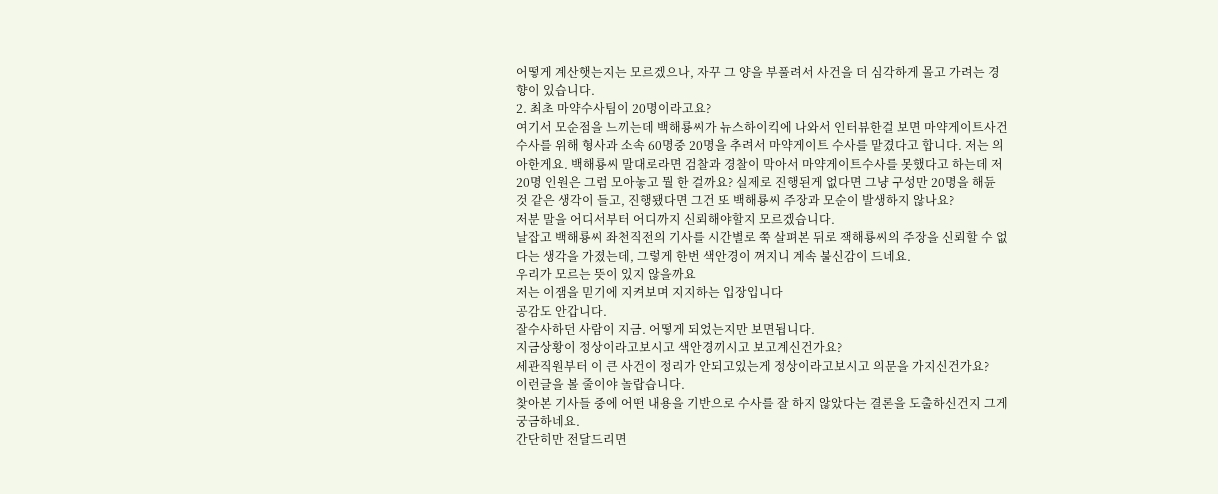어떻게 계산햇는지는 모르겠으나, 자꾸 그 양을 부풀려서 사건을 더 심각하게 몰고 가려는 경향이 있습니다.
2. 최초 마약수사팀이 20명이라고요?
여기서 모순점을 느끼는데 백해룡씨가 뉴스하이킥에 나와서 인터뷰한걸 보면 마약게이트사건수사를 위해 형사과 소속 60명중 20명을 추려서 마약게이트 수사를 맡겼다고 합니다. 저는 의아한게요. 백해룡씨 말대로라면 검찰과 경찰이 막아서 마약게이트수사를 못했다고 하는데 저 20명 인원은 그럼 모아놓고 뭘 한 걸까요? 실제로 진행된게 없다면 그냥 구성만 20명을 해듄 것 같은 생각이 들고, 진행됐다면 그건 또 백해룡씨 주장과 모순이 발생하지 않나요?
저분 말을 어디서부터 어디까지 신뢰해야할지 모르겠습니다.
날잡고 백해룡씨 좌천직전의 기사를 시간별로 쭉 살펴본 뒤로 잭해룡씨의 주장을 신뢰할 수 없다는 생각을 가졌는데, 그렇게 한번 색안경이 껴지니 계속 불신감이 드네요.
우리가 모르는 뜻이 있지 않을까요
저는 이잼을 믿기에 지켜보며 지지하는 입장입니다
공감도 안갑니다.
잘수사하던 사람이 지금. 어떻게 되었는지만 보면됩니다.
지금상황이 정상이라고보시고 색안경끼시고 보고계신건가요?
세관직원부터 이 큰 사건이 정리가 안되고있는게 정상이라고보시고 의문을 가지신건가요?
이런글을 볼 줄이야 놀랍습니다.
찾아본 기사들 중에 어떤 내용을 기반으로 수사를 잘 하지 않았다는 결론을 도출하신건지 그게 궁금하네요.
간단히만 전달드리면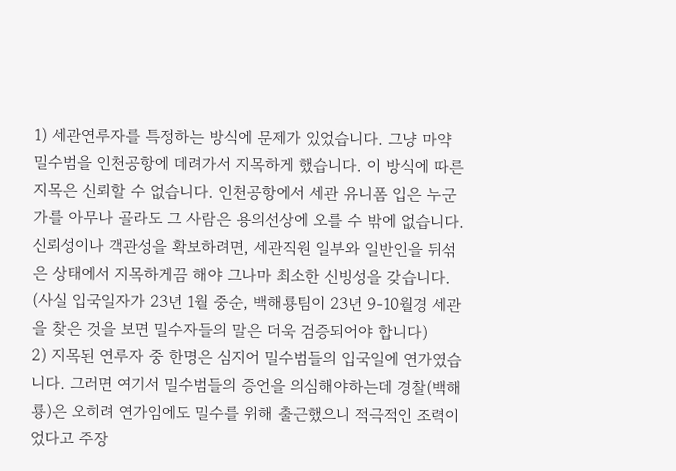1) 세관연루자를 특정하는 방식에 문제가 있었습니다. 그냥 마약밀수범을 인천공항에 데려가서 지목하게 했습니다. 이 방식에 따른 지목은 신뢰할 수 없습니다. 인천공항에서 세관 유니폼 입은 누군가를 아무나 골라도 그 사람은 용의선상에 오를 수 밖에 없습니다. 신뢰성이나 객관성을 확보하려면, 세관직원 일부와 일반인을 뒤섞은 상태에서 지목하게끔 해야 그나마 최소한 신빙성을 갖습니다.
(사실 입국일자가 23년 1월 중순, 백해룡팀이 23년 9-10월경 세관을 찾은 것을 보면 밀수자들의 말은 더욱 검증되어야 합니다)
2) 지목된 연루자 중 한명은 심지어 밀수범들의 입국일에 연가였습니다. 그러면 여기서 밀수범들의 증언을 의심해야하는데 경찰(백해룡)은 오히려 연가임에도 밀수를 위해 출근했으니 적극적인 조력이었다고 주장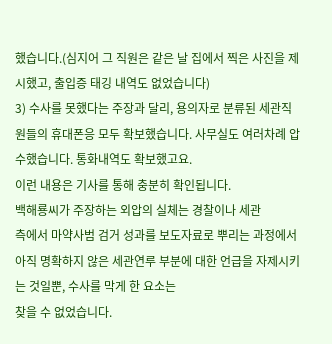했습니다.(심지어 그 직원은 같은 날 집에서 찍은 사진을 제시했고, 출입증 태깅 내역도 없었습니다)
3) 수사를 못했다는 주장과 달리, 용의자로 분류된 세관직원들의 휴대폰응 모두 확보했습니다. 사무실도 여러차례 압수했습니다. 통화내역도 확보했고요.
이런 내용은 기사를 통해 충분히 확인됩니다.
백해룡씨가 주장하는 외압의 실체는 경찰이나 세관
측에서 마약사범 검거 성과를 보도자료로 뿌리는 과정에서 아직 명확하지 않은 세관연루 부분에 대한 언급을 자제시키는 것일뿐, 수사를 막게 한 요소는
찾을 수 없었습니다.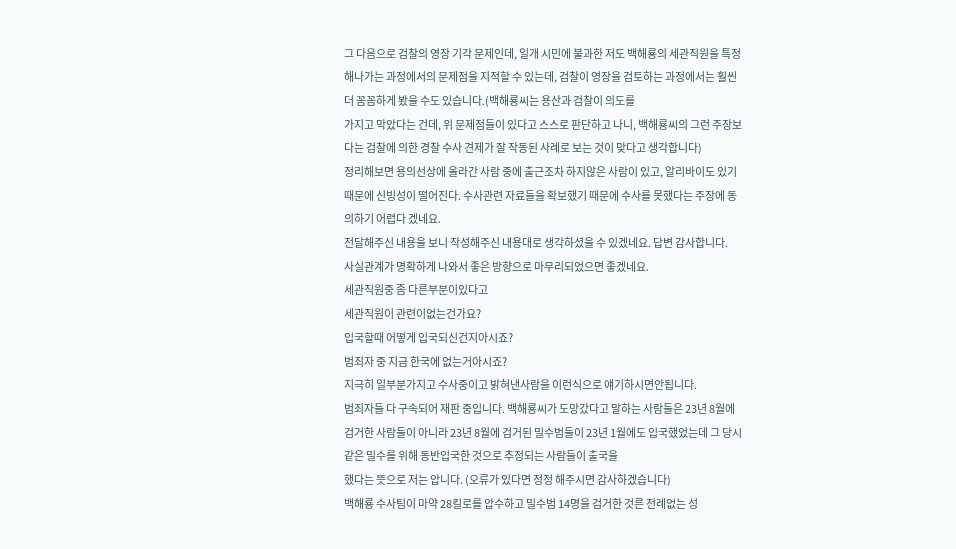그 다음으로 검찰의 영장 기각 문제인데, 일개 시민에 불과한 저도 백해룡의 세관직원을 특정해나가는 과정에서의 문제점을 지적할 수 있는데, 검찰이 영장을 검토하는 과정에서는 훨씬 더 꼼꼼하게 봤을 수도 있습니다.(백해룡씨는 용산과 검찰이 의도를
가지고 막았다는 건데, 위 문제점들이 있다고 스스로 판단하고 나니, 백해룡씨의 그런 주장보다는 검찰에 의한 경찰 수사 견제가 잘 작동된 사례로 보는 것이 맞다고 생각합니다)
정리해보면 용의선상에 올라간 사람 중에 출근조차 하지않은 사람이 있고, 알리바이도 있기 때문에 신빙성이 떨어진다. 수사관련 자료들을 확보했기 때문에 수사를 못했다는 주장에 동의하기 어렵다 겠네요.
전달해주신 내용을 보니 작성해주신 내용대로 생각하셨을 수 있겠네요. 답변 감사합니다.
사실관계가 명확하게 나와서 좋은 방향으로 마무리되었으면 좋겠네요.
세관직원중 좀 다른부분이있다고
세관직원이 관련이없는건가요?
입국할때 어떻게 입국되신건지아시죠?
범죄자 중 지금 한국에 없는거아시죠?
지극히 일부분가지고 수사중이고 밝혀낸사람을 이런식으로 얘기하시면안됩니다.
범죄자들 다 구속되어 재판 중입니다. 백해룡씨가 도망갔다고 말하는 사람들은 23년 8월에 검거한 사람들이 아니라 23년 8월에 검거된 밀수범들이 23년 1월에도 입국했었는데 그 당시 같은 밀수를 위해 동반입국한 것으로 추정되는 사람들이 출국을
했다는 뜻으로 저는 압니다. (오류가 있다면 정정 해주시면 감사하겠습니다)
백해룡 수사팀이 마약 28킬로를 압수하고 밀수범 14명을 검거한 것른 전례없는 성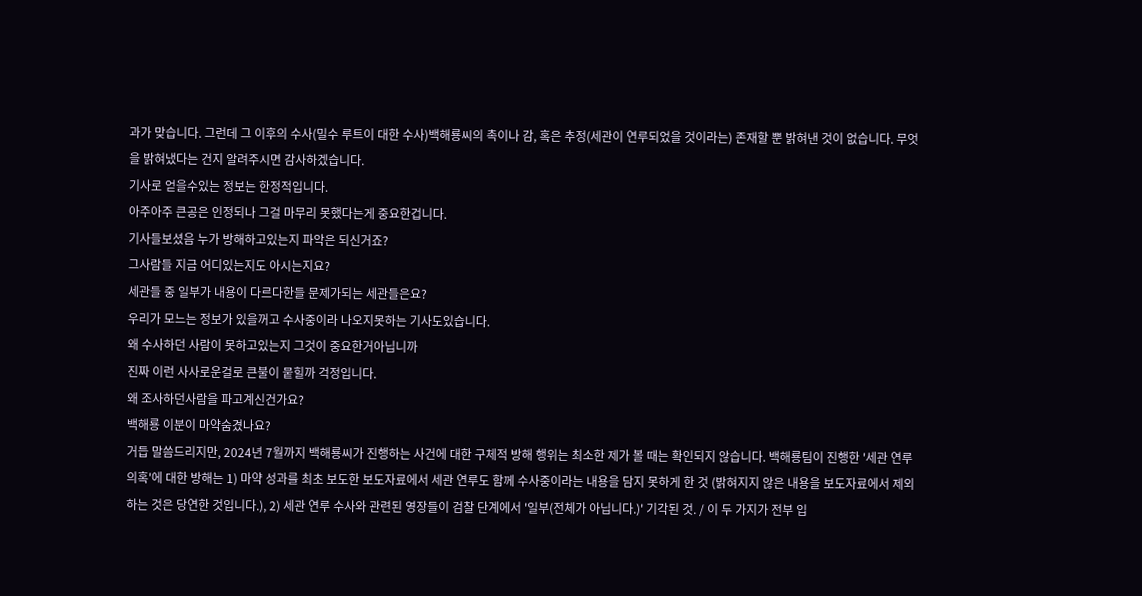과가 맞습니다. 그런데 그 이후의 수사(밀수 루트이 대한 수사)백해룡씨의 촉이나 감, 혹은 추정(세관이 연루되었을 것이라는) 존재할 뿐 밝혀낸 것이 없습니다. 무엇을 밝혀냈다는 건지 알려주시면 감사하겠습니다.
기사로 얻을수있는 정보는 한정적입니다.
아주아주 큰공은 인정되나 그걸 마무리 못했다는게 중요한겁니다.
기사들보셨음 누가 방해하고있는지 파악은 되신거죠?
그사람들 지금 어디있는지도 아시는지요?
세관들 중 일부가 내용이 다르다한들 문제가되는 세관들은요?
우리가 모느는 정보가 있을꺼고 수사중이라 나오지못하는 기사도있습니다.
왜 수사하던 사람이 못하고있는지 그것이 중요한거아닙니까
진짜 이런 사사로운걸로 큰불이 뭍힐까 걱정입니다.
왜 조사하던사람을 파고계신건가요?
백해룡 이분이 마약숨겼나요?
거듭 말씀드리지만, 2024년 7월까지 백해룡씨가 진행하는 사건에 대한 구체적 방해 행위는 최소한 제가 볼 때는 확인되지 않습니다. 백해룡팀이 진행한 '세관 연루 의혹'에 대한 방해는 1) 마약 성과를 최초 보도한 보도자료에서 세관 연루도 함께 수사중이라는 내용을 담지 못하게 한 것 (밝혀지지 않은 내용을 보도자료에서 제외하는 것은 당연한 것입니다.), 2) 세관 연루 수사와 관련된 영장들이 검찰 단계에서 '일부(전체가 아닙니다.)' 기각된 것. / 이 두 가지가 전부 입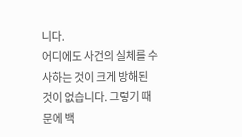니다.
어디에도 사건의 실체를 수사하는 것이 크게 방해된 것이 없습니다. 그렇기 때문에 백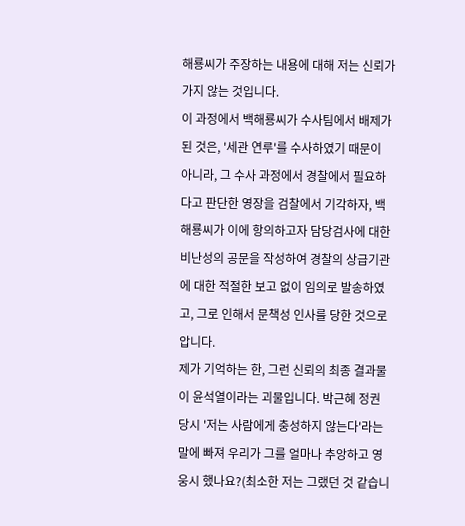해룡씨가 주장하는 내용에 대해 저는 신뢰가 가지 않는 것입니다.
이 과정에서 백해룡씨가 수사팀에서 배제가 된 것은, '세관 연루'를 수사하였기 때문이 아니라, 그 수사 과정에서 경찰에서 필요하다고 판단한 영장을 검찰에서 기각하자, 백해룡씨가 이에 항의하고자 담당검사에 대한 비난성의 공문을 작성하여 경찰의 상급기관에 대한 적절한 보고 없이 임의로 발송하였고, 그로 인해서 문책성 인사를 당한 것으로 압니다.
제가 기억하는 한, 그런 신뢰의 최종 결과물이 윤석열이라는 괴물입니다. 박근혜 정권 당시 '저는 사람에게 충성하지 않는다'라는 말에 빠져 우리가 그를 얼마나 추앙하고 영웅시 했나요?(최소한 저는 그랬던 것 같습니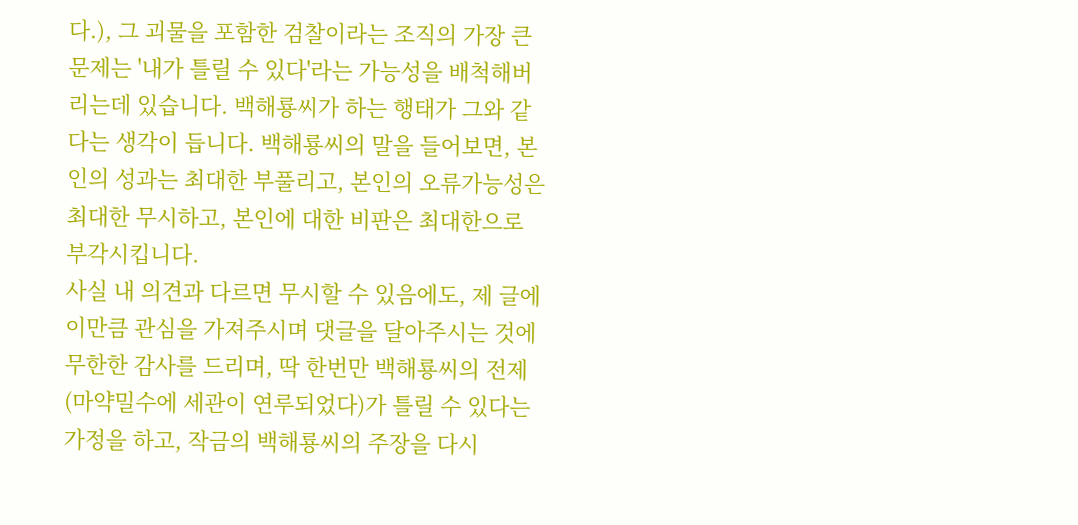다.), 그 괴물을 포함한 검찰이라는 조직의 가장 큰 문제는 '내가 틀릴 수 있다'라는 가능성을 배척해버리는데 있습니다. 백해룡씨가 하는 행태가 그와 같다는 생각이 듭니다. 백해룡씨의 말을 들어보면, 본인의 성과는 최대한 부풀리고, 본인의 오류가능성은 최대한 무시하고, 본인에 대한 비판은 최대한으로 부각시킵니다.
사실 내 의견과 다르면 무시할 수 있음에도, 제 글에 이만큼 관심을 가져주시며 댓글을 달아주시는 것에 무한한 감사를 드리며, 딱 한번만 백해룡씨의 전제(마약밀수에 세관이 연루되었다)가 틀릴 수 있다는 가정을 하고, 작금의 백해룡씨의 주장을 다시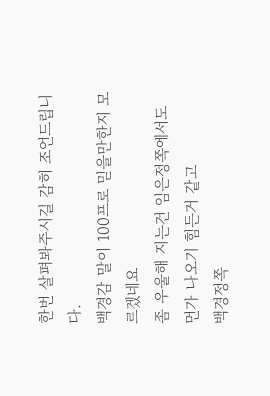한번 살펴봐주시길 감히 조언드립니다.
백경감 말이 100프로 믿을만한지 모르겠네요
좀 우울해 지는건 임은정쪽에서도 먼가 나오기 힘든거 같고
백경정쪽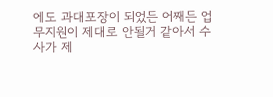에도 과대포장이 되었든 어째든 업무지원이 제대로 안될거 같아서 수사가 제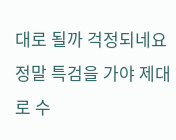대로 될까 걱정되네요
정말 특검을 가야 제대로 수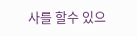사를 할수 있으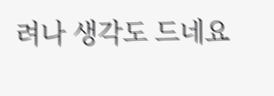려나 생각도 드네요